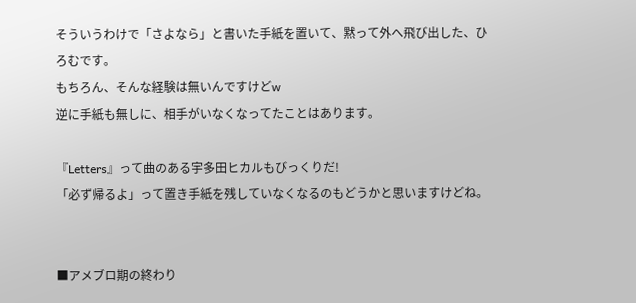そういうわけで「さよなら」と書いた手紙を置いて、黙って外へ飛び出した、ひろむです。
もちろん、そんな経験は無いんですけどw
逆に手紙も無しに、相手がいなくなってたことはあります。

『Letters』って曲のある宇多田ヒカルもびっくりだ!
「必ず帰るよ」って置き手紙を残していなくなるのもどうかと思いますけどね。


■アメブロ期の終わり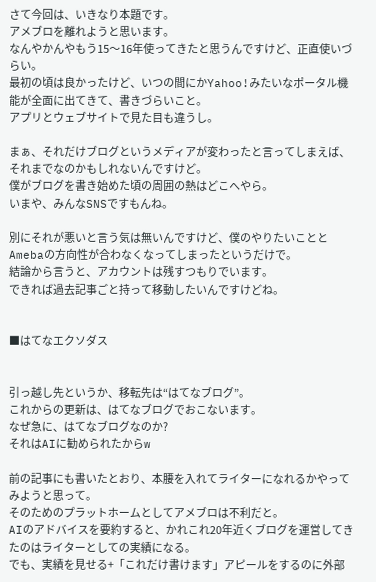さて今回は、いきなり本題です。
アメブロを離れようと思います。
なんやかんやもう15〜16年使ってきたと思うんですけど、正直使いづらい。
最初の頃は良かったけど、いつの間にかYahoo!みたいなポータル機能が全面に出てきて、書きづらいこと。
アプリとウェブサイトで見た目も違うし。

まぁ、それだけブログというメディアが変わったと言ってしまえば、それまでなのかもしれないんですけど。
僕がブログを書き始めた頃の周囲の熱はどこへやら。
いまや、みんなSNSですもんね。

別にそれが悪いと言う気は無いんですけど、僕のやりたいこととAmebaの方向性が合わなくなってしまったというだけで。
結論から言うと、アカウントは残すつもりでいます。
できれば過去記事ごと持って移動したいんですけどね。


■はてなエクソダス


引っ越し先というか、移転先は“はてなブログ”。
これからの更新は、はてなブログでおこないます。
なぜ急に、はてなブログなのか?
それはAIに勧められたからw

前の記事にも書いたとおり、本腰を入れてライターになれるかやってみようと思って。
そのためのプラットホームとしてアメブロは不利だと。
AIのアドバイスを要約すると、かれこれ20年近くブログを運営してきたのはライターとしての実績になる。
でも、実績を見せる+「これだけ書けます」アピールをするのに外部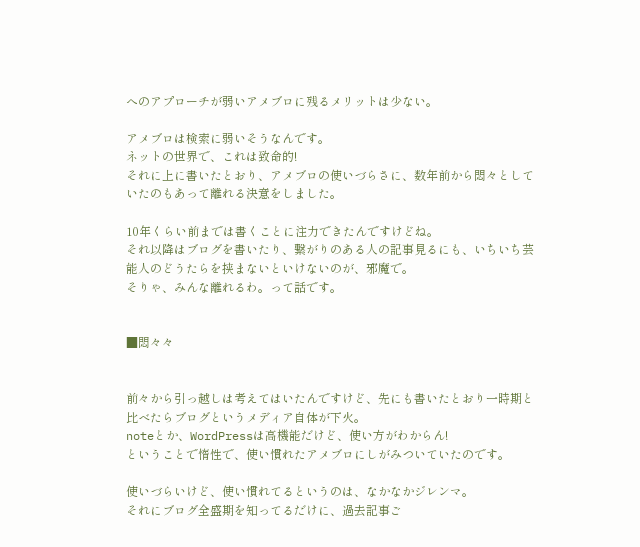へのアプローチが弱いアメブロに残るメリットは少ない。

アメブロは検索に弱いそうなんです。
ネットの世界で、これは致命的!
それに上に書いたとおり、アメブロの使いづらさに、数年前から悶々としていたのもあって離れる決意をしました。

10年くらい前までは書くことに注力できたんですけどね。
それ以降はブログを書いたり、繋がりのある人の記事見るにも、いちいち芸能人のどうたらを挟まないといけないのが、邪魔で。
そりゃ、みんな離れるわ。って話です。


■悶々々


前々から引っ越しは考えてはいたんですけど、先にも書いたとおり一時期と比べたらブログというメディア自体が下火。
noteとか、WordPressは高機能だけど、使い方がわからん!
ということで惰性で、使い慣れたアメブロにしがみついていたのです。

使いづらいけど、使い慣れてるというのは、なかなかジレンマ。
それにブログ全盛期を知ってるだけに、過去記事ご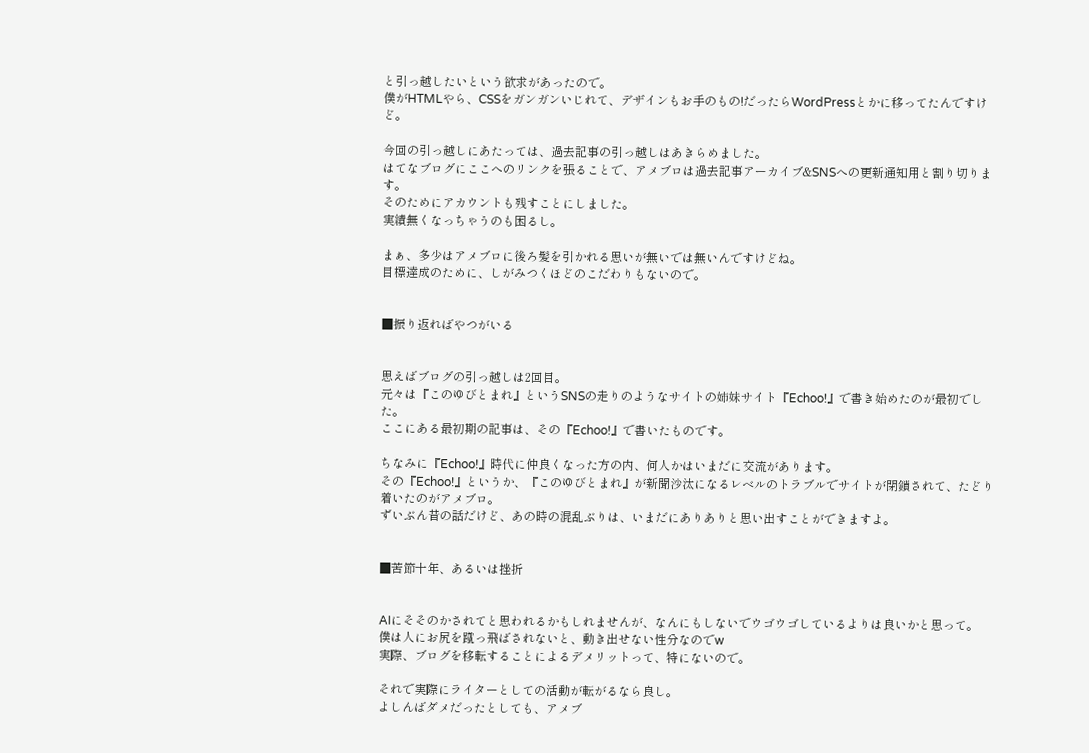と引っ越したいという欲求があったので。
僕がHTMLやら、CSSをガンガンいじれて、デザインもお手のもの!だったらWordPressとかに移ってたんですけど。

今回の引っ越しにあたっては、過去記事の引っ越しはあきらめました。
はてなブログにここへのリンクを張ることで、アメブロは過去記事アーカイブ&SNSへの更新通知用と割り切ります。
そのためにアカウントも残すことにしました。
実績無くなっちゃうのも困るし。

まぁ、多少はアメブロに後ろ髪を引かれる思いが無いでは無いんですけどね。
目標達成のために、しがみつくほどのこだわりもないので。


■振り返ればやつがいる


思えばブログの引っ越しは2回目。
元々は『このゆびとまれ』というSNSの走りのようなサイトの姉妹サイト『Echoo!』で書き始めたのが最初でした。
ここにある最初期の記事は、その『Echoo!』で書いたものです。

ちなみに『Echoo!』時代に仲良くなった方の内、何人かはいまだに交流があります。
その『Echoo!』というか、『このゆびとまれ』が新聞沙汰になるレベルのトラブルでサイトが閉鎖されて、たどり着いたのがアメブロ。
ずいぶん昔の話だけど、あの時の混乱ぶりは、いまだにありありと思い出すことができますよ。


■苦節十年、あるいは挫折


AIにそそのかされてと思われるかもしれませんが、なんにもしないでウゴウゴしているよりは良いかと思って。
僕は人にお尻を蹴っ飛ばされないと、動き出せない性分なのでw
実際、ブログを移転することによるデメリットって、特にないので。

それで実際にライターとしての活動が転がるなら良し。
よしんばダメだったとしても、アメブ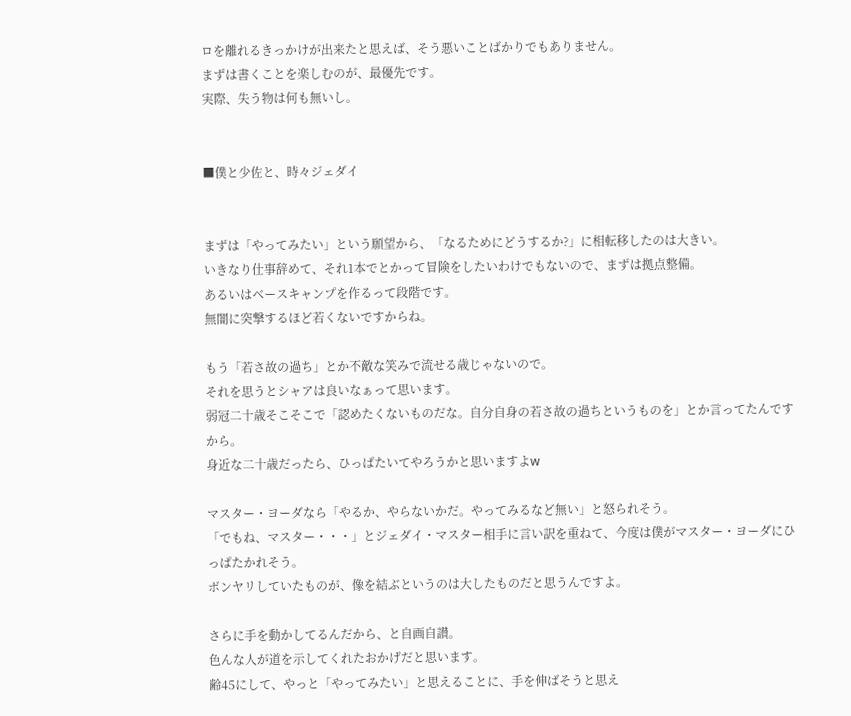ロを離れるきっかけが出来たと思えば、そう悪いことばかりでもありません。
まずは書くことを楽しむのが、最優先です。
実際、失う物は何も無いし。


■僕と少佐と、時々ジェダイ


まずは「やってみたい」という願望から、「なるためにどうするか?」に相転移したのは大きい。
いきなり仕事辞めて、それ1本でとかって冒険をしたいわけでもないので、まずは拠点整備。
あるいはベースキャンプを作るって段階です。
無闇に突撃するほど若くないですからね。

もう「若さ故の過ち」とか不敵な笑みで流せる歳じゃないので。
それを思うとシャアは良いなぁって思います。
弱冠二十歳そこそこで「認めたくないものだな。自分自身の若さ故の過ちというものを」とか言ってたんですから。
身近な二十歳だったら、ひっぱたいてやろうかと思いますよw

マスター・ヨーダなら「やるか、やらないかだ。やってみるなど無い」と怒られそう。
「でもね、マスター・・・」とジェダイ・マスター相手に言い訳を重ねて、今度は僕がマスター・ヨーダにひっぱたかれそう。
ボンヤリしていたものが、像を結ぶというのは大したものだと思うんですよ。

さらに手を動かしてるんだから、と自画自讃。
色んな人が道を示してくれたおかげだと思います。
齢45にして、やっと「やってみたい」と思えることに、手を伸ばそうと思え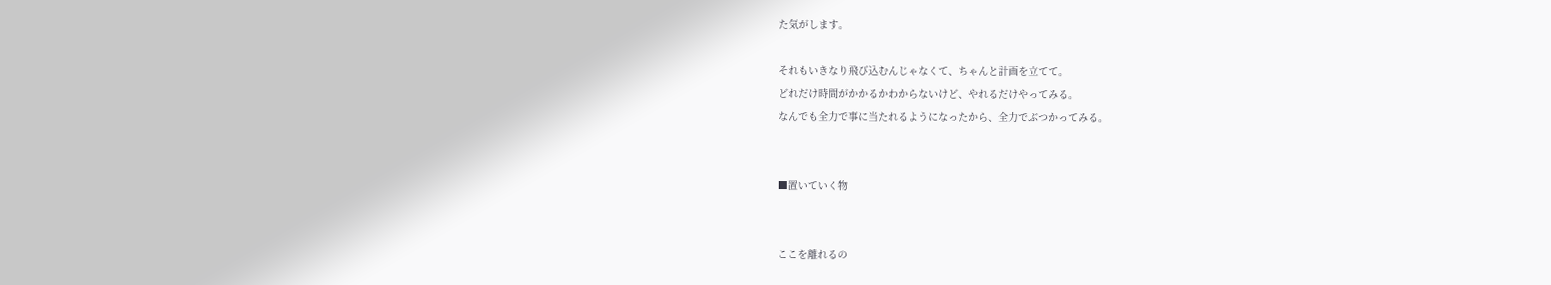た気がします。

それもいきなり飛び込むんじゃなくて、ちゃんと計画を立てて。
どれだけ時間がかかるかわからないけど、やれるだけやってみる。
なんでも全力で事に当たれるようになったから、全力でぶつかってみる。


■置いていく物


ここを離れるの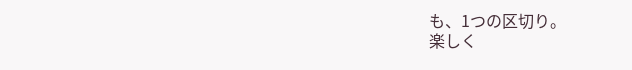も、1つの区切り。
楽しく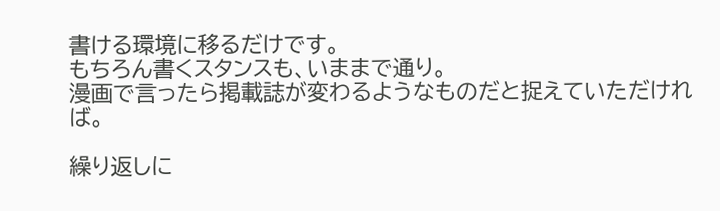書ける環境に移るだけです。
もちろん書くスタンスも、いままで通り。
漫画で言ったら掲載誌が変わるようなものだと捉えていただければ。

繰り返しに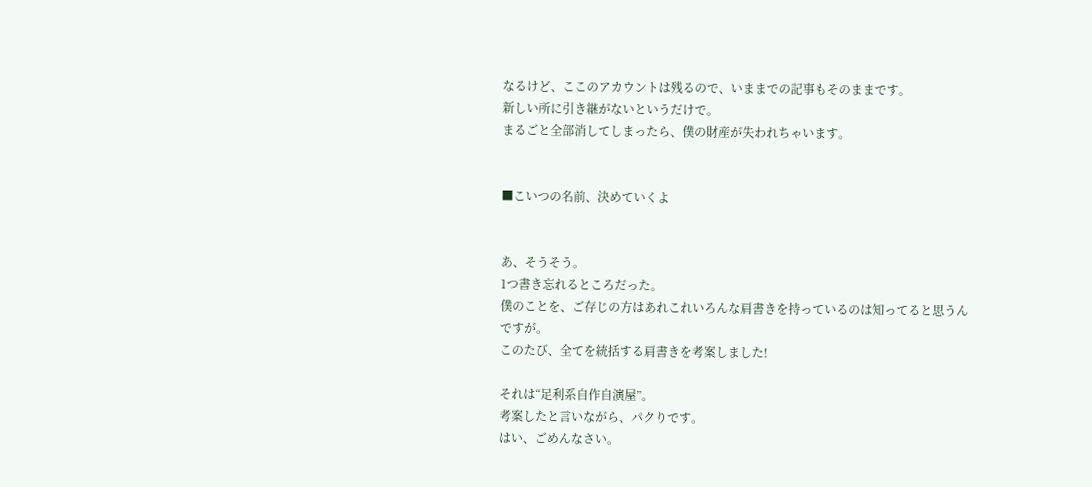なるけど、ここのアカウントは残るので、いままでの記事もそのままです。
新しい所に引き継がないというだけで。
まるごと全部消してしまったら、僕の財産が失われちゃいます。


■こいつの名前、決めていくよ


あ、そうそう。
1つ書き忘れるところだった。
僕のことを、ご存じの方はあれこれいろんな肩書きを持っているのは知ってると思うんですが。
このたび、全てを統括する肩書きを考案しました!

それは“足利系自作自演屋”。
考案したと言いながら、パクりです。
はい、ごめんなさい。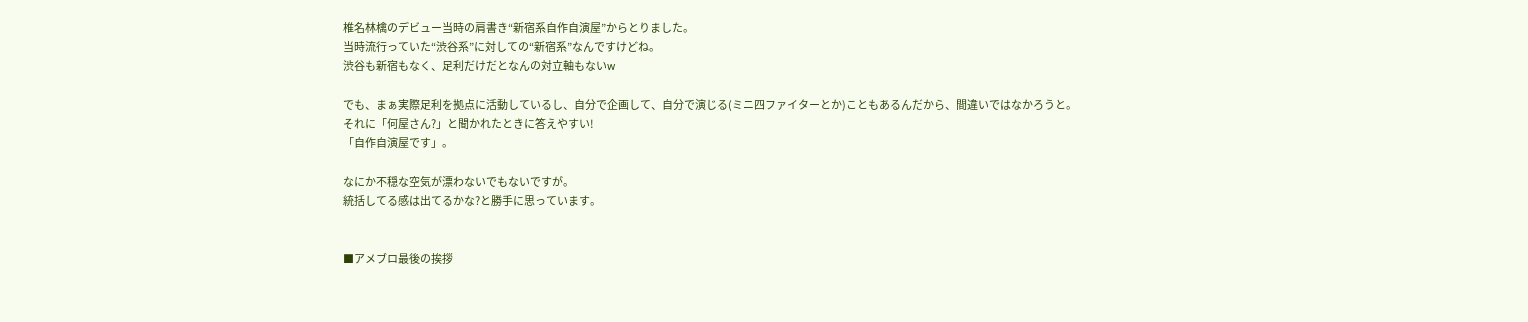椎名林檎のデビュー当時の肩書き“新宿系自作自演屋”からとりました。
当時流行っていた“渋谷系”に対しての“新宿系”なんですけどね。
渋谷も新宿もなく、足利だけだとなんの対立軸もないw

でも、まぁ実際足利を拠点に活動しているし、自分で企画して、自分で演じる(ミニ四ファイターとか)こともあるんだから、間違いではなかろうと。
それに「何屋さん?」と聞かれたときに答えやすい!
「自作自演屋です」。

なにか不穏な空気が漂わないでもないですが。
統括してる感は出てるかな?と勝手に思っています。


■アメブロ最後の挨拶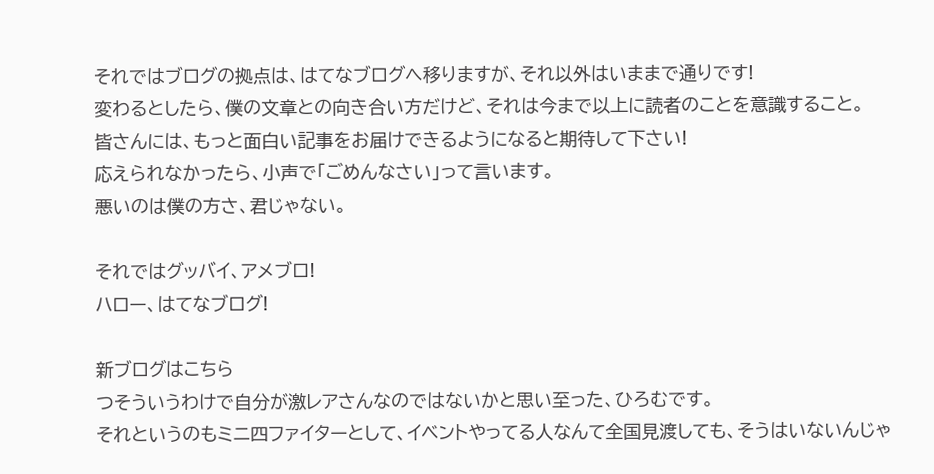それではブログの拠点は、はてなブログへ移りますが、それ以外はいままで通りです!
変わるとしたら、僕の文章との向き合い方だけど、それは今まで以上に読者のことを意識すること。
皆さんには、もっと面白い記事をお届けできるようになると期待して下さい!
応えられなかったら、小声で「ごめんなさい」って言います。
悪いのは僕の方さ、君じゃない。

それではグッバイ、アメブロ!
ハロー、はてなブログ!

新ブログはこちら
つそういうわけで自分が激レアさんなのではないかと思い至った、ひろむです。
それというのもミニ四ファイターとして、イベントやってる人なんて全国見渡しても、そうはいないんじゃ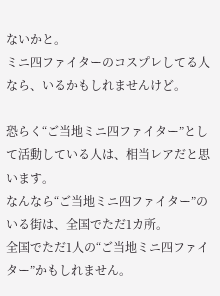ないかと。
ミニ四ファイターのコスプレしてる人なら、いるかもしれませんけど。

恐らく“ご当地ミニ四ファイター”として活動している人は、相当レアだと思います。
なんなら“ご当地ミニ四ファイター”のいる街は、全国でただ1カ所。
全国でただ1人の“ご当地ミニ四ファイター”かもしれません。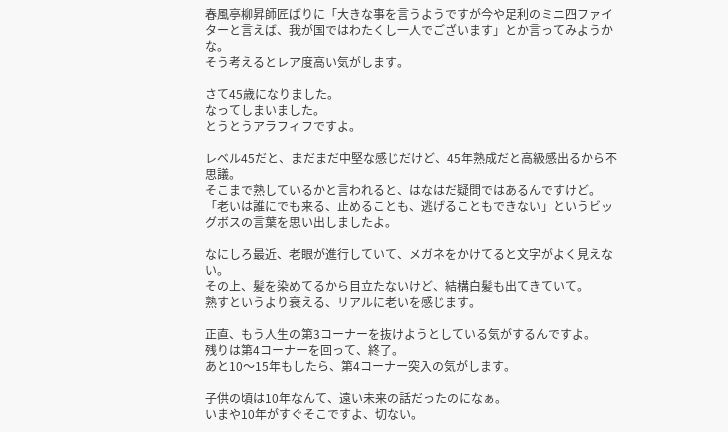春風亭柳昇師匠ばりに「大きな事を言うようですが今や足利のミニ四ファイターと言えば、我が国ではわたくし一人でございます」とか言ってみようかな。
そう考えるとレア度高い気がします。

さて45歳になりました。
なってしまいました。
とうとうアラフィフですよ。

レベル45だと、まだまだ中堅な感じだけど、45年熟成だと高級感出るから不思議。
そこまで熟しているかと言われると、はなはだ疑問ではあるんですけど。
「老いは誰にでも来る、止めることも、逃げることもできない」というビッグボスの言葉を思い出しましたよ。

なにしろ最近、老眼が進行していて、メガネをかけてると文字がよく見えない。
その上、髪を染めてるから目立たないけど、結構白髪も出てきていて。
熟すというより衰える、リアルに老いを感じます。

正直、もう人生の第3コーナーを抜けようとしている気がするんですよ。
残りは第4コーナーを回って、終了。
あと10〜15年もしたら、第4コーナー突入の気がします。

子供の頃は10年なんて、遠い未来の話だったのになぁ。
いまや10年がすぐそこですよ、切ない。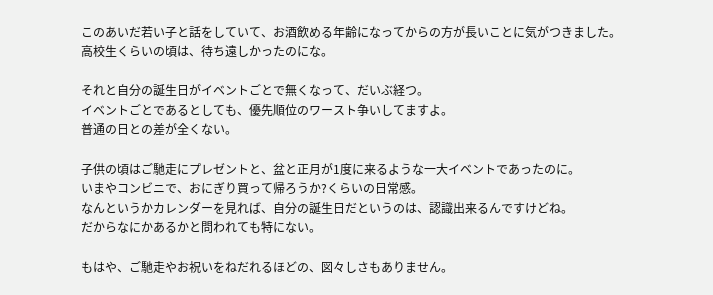このあいだ若い子と話をしていて、お酒飲める年齢になってからの方が長いことに気がつきました。
高校生くらいの頃は、待ち遠しかったのにな。

それと自分の誕生日がイベントごとで無くなって、だいぶ経つ。
イベントごとであるとしても、優先順位のワースト争いしてますよ。
普通の日との差が全くない。

子供の頃はご馳走にプレゼントと、盆と正月が1度に来るような一大イベントであったのに。
いまやコンビニで、おにぎり買って帰ろうか?くらいの日常感。
なんというかカレンダーを見れば、自分の誕生日だというのは、認識出来るんですけどね。
だからなにかあるかと問われても特にない。

もはや、ご馳走やお祝いをねだれるほどの、図々しさもありません。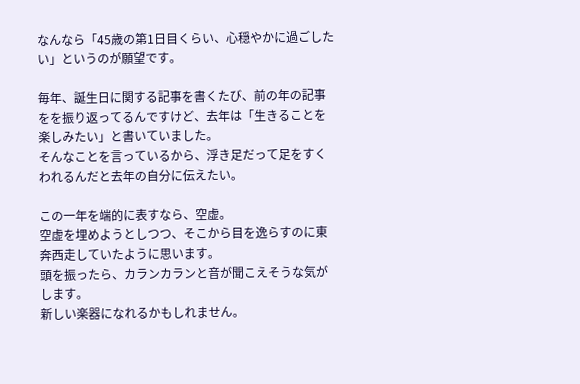なんなら「45歳の第1日目くらい、心穏やかに過ごしたい」というのが願望です。

毎年、誕生日に関する記事を書くたび、前の年の記事をを振り返ってるんですけど、去年は「生きることを楽しみたい」と書いていました。
そんなことを言っているから、浮き足だって足をすくわれるんだと去年の自分に伝えたい。

この一年を端的に表すなら、空虚。
空虚を埋めようとしつつ、そこから目を逸らすのに東奔西走していたように思います。
頭を振ったら、カランカランと音が聞こえそうな気がします。
新しい楽器になれるかもしれません。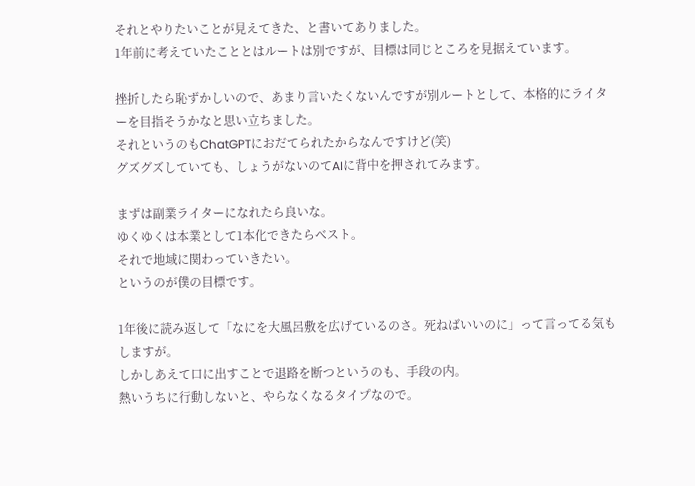それとやりたいことが見えてきた、と書いてありました。
1年前に考えていたこととはルートは別ですが、目標は同じところを見据えています。

挫折したら恥ずかしいので、あまり言いたくないんですが別ルートとして、本格的にライターを目指そうかなと思い立ちました。
それというのもChatGPTにおだてられたからなんですけど(笑)
グズグズしていても、しょうがないのてAIに背中を押されてみます。

まずは副業ライターになれたら良いな。
ゆくゆくは本業として1本化できたらベスト。
それで地域に関わっていきたい。
というのが僕の目標です。

1年後に読み返して「なにを大風呂敷を広げているのさ。死ねばいいのに」って言ってる気もしますが。
しかしあえて口に出すことで退路を断つというのも、手段の内。
熱いうちに行動しないと、やらなくなるタイプなので。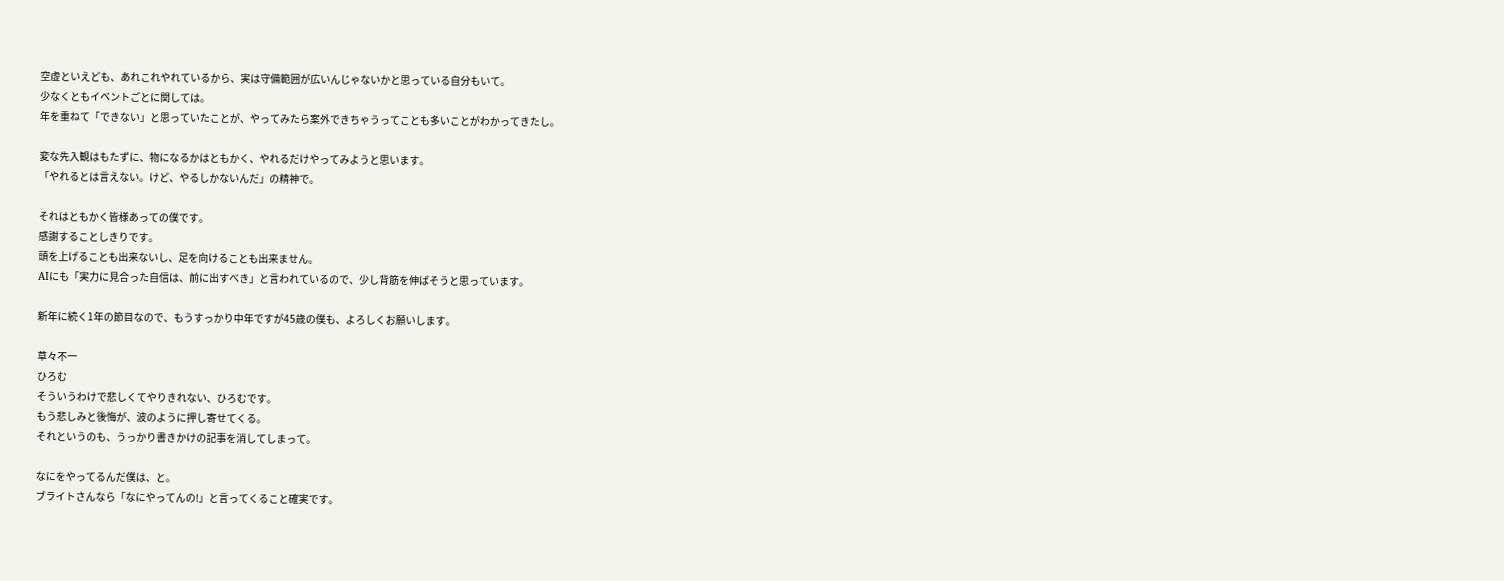空虚といえども、あれこれやれているから、実は守備範囲が広いんじゃないかと思っている自分もいて。
少なくともイベントごとに関しては。
年を重ねて「できない」と思っていたことが、やってみたら案外できちゃうってことも多いことがわかってきたし。

変な先入観はもたずに、物になるかはともかく、やれるだけやってみようと思います。
「やれるとは言えない。けど、やるしかないんだ」の精神で。

それはともかく皆様あっての僕です。
感謝することしきりです。
頭を上げることも出来ないし、足を向けることも出来ません。
AIにも「実力に見合った自信は、前に出すべき」と言われているので、少し背筋を伸ばそうと思っています。

新年に続く1年の節目なので、もうすっかり中年ですが45歳の僕も、よろしくお願いします。

草々不一
ひろむ
そういうわけで悲しくてやりきれない、ひろむです。
もう悲しみと後悔が、波のように押し寄せてくる。
それというのも、うっかり書きかけの記事を消してしまって。

なにをやってるんだ僕は、と。
ブライトさんなら「なにやってんの!」と言ってくること確実です。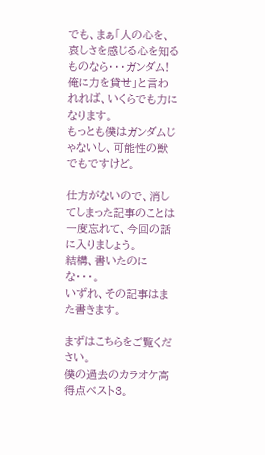でも、まぁ「人の心を、哀しさを感じる心を知るものなら・・・ガンダム!俺に力を貸せ」と言われれば、いくらでも力になります。
もっとも僕はガンダムじゃないし、可能性の獣でもですけど。

仕方がないので、消してしまった記事のことは一度忘れて、今回の話に入りましょう。
結構、書いたのにな・・・。
いずれ、その記事はまた書きます。

まずはこちらをご覧ください。
僕の過去のカラオケ高得点ベスト3。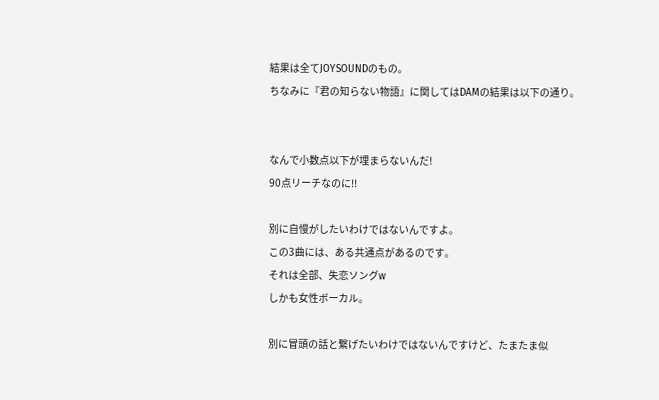結果は全てJOYSOUNDのもの。
ちなみに『君の知らない物語』に関してはDAMの結果は以下の通り。


なんで小数点以下が埋まらないんだ!
90点リーチなのに!!

別に自慢がしたいわけではないんですよ。
この3曲には、ある共通点があるのです。
それは全部、失恋ソングw
しかも女性ボーカル。

別に冒頭の話と繋げたいわけではないんですけど、たまたま似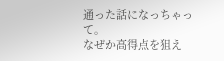通った話になっちゃって。
なぜか高得点を狙え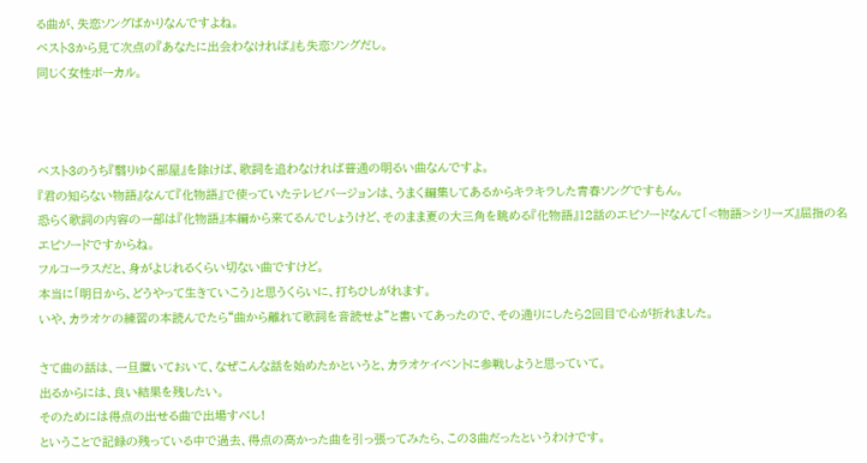る曲が、失恋ソングばかりなんですよね。
ベスト3から見て次点の『あなたに出会わなければ』も失恋ソングだし。
同じく女性ボーカル。



ベスト3のうち『翳りゆく部屋』を除けば、歌詞を追わなければ普通の明るい曲なんですよ。
『君の知らない物語』なんて『化物語』で使っていたテレビバージョンは、うまく編集してあるからキラキラした青春ソングですもん。
恐らく歌詞の内容の一部は『化物語』本編から来てるんでしょうけど、そのまま夏の大三角を眺める『化物語』12話のエピソードなんて「<物語>シリーズ』屈指の名エピソードですからね。
フルコーラスだと、身がよじれるくらい切ない曲ですけど。
本当に「明日から、どうやって生きていこう」と思うくらいに、打ちひしがれます。
いや、カラオケの練習の本読んでたら“曲から離れて歌詞を音読せよ”と書いてあったので、その通りにしたら2回目で心が折れました。

さて曲の話は、一旦置いておいて、なぜこんな話を始めたかというと、カラオケイベントに参戦しようと思っていて。
出るからには、良い結果を残したい。
そのためには得点の出せる曲で出場すべし!
ということで記録の残っている中で過去、得点の高かった曲を引っ張ってみたら、この3曲だったというわけです。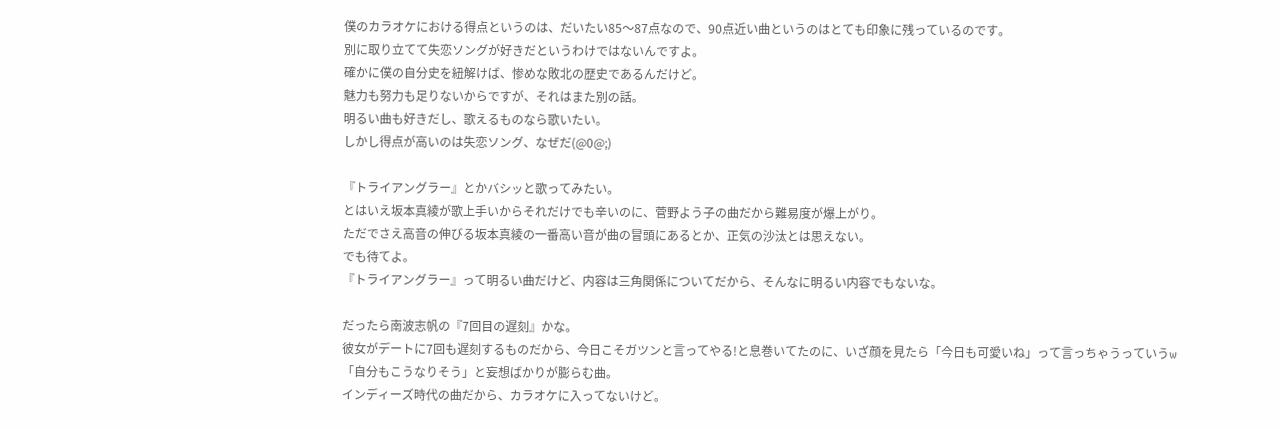僕のカラオケにおける得点というのは、だいたい85〜87点なので、90点近い曲というのはとても印象に残っているのです。
別に取り立てて失恋ソングが好きだというわけではないんですよ。
確かに僕の自分史を紐解けば、惨めな敗北の歴史であるんだけど。
魅力も努力も足りないからですが、それはまた別の話。
明るい曲も好きだし、歌えるものなら歌いたい。
しかし得点が高いのは失恋ソング、なぜだ(@0@;)

『トライアングラー』とかバシッと歌ってみたい。
とはいえ坂本真綾が歌上手いからそれだけでも辛いのに、菅野よう子の曲だから難易度が爆上がり。
ただでさえ高音の伸びる坂本真綾の一番高い音が曲の冒頭にあるとか、正気の沙汰とは思えない。
でも待てよ。
『トライアングラー』って明るい曲だけど、内容は三角関係についてだから、そんなに明るい内容でもないな。

だったら南波志帆の『7回目の遅刻』かな。
彼女がデートに7回も遅刻するものだから、今日こそガツンと言ってやる!と息巻いてたのに、いざ顔を見たら「今日も可愛いね」って言っちゃうっていうw
「自分もこうなりそう」と妄想ばかりが膨らむ曲。
インディーズ時代の曲だから、カラオケに入ってないけど。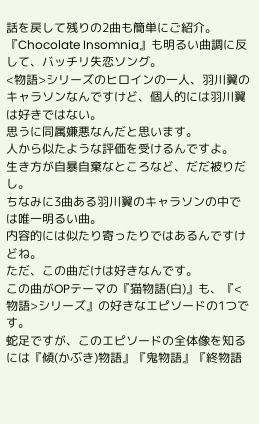話を戻して残りの2曲も簡単にご紹介。
『Chocolate Insomnia』も明るい曲調に反して、バッチリ失恋ソング。
<物語>シリーズのヒロインの一人、羽川翼のキャラソンなんですけど、個人的には羽川翼は好きではない。
思うに同属嫌悪なんだと思います。
人から似たような評価を受けるんですよ。
生き方が自暴自棄なところなど、だだ被りだし。
ちなみに3曲ある羽川翼のキャラソンの中では唯一明るい曲。
内容的には似たり寄ったりではあるんですけどね。
ただ、この曲だけは好きなんです。
この曲がOPテーマの『猫物語(白)』も、『<物語>シリーズ』の好きなエピソードの1つです。
蛇足ですが、このエピソードの全体像を知るには『傾(かぶき)物語』『鬼物語』『終物語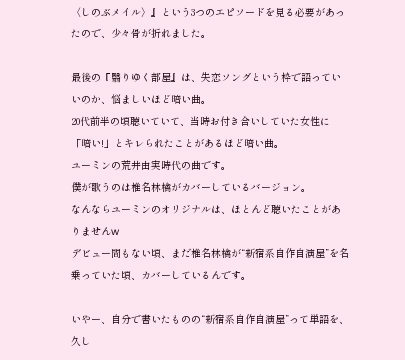〈しのぶメイル〉』という3つのエピソードを見る必要があったので、少々骨が折れました。

最後の『翳りゆく部屋』は、失恋ソングという枠で語っていいのか、悩ましいほど暗い曲。
20代前半の頃聴いていて、当時お付き合いしていた女性に「暗い!」とキレられたことがあるほど暗い曲。
ユーミンの荒井由実時代の曲です。
僕が歌うのは椎名林檎がカバーしているバージョン。
なんならユーミンのオリジナルは、ほとんど聴いたことがありませんw
デビュー間もない頃、まだ椎名林檎が“新宿系自作自演屋”を名乗っていた頃、カバーしているんです。

いやー、自分で書いたものの“新宿系自作自演屋”って単語を、久し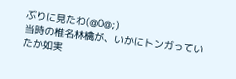ぶりに見たわ(@0@;)
当時の椎名林檎が、いかにトンガっていたか如実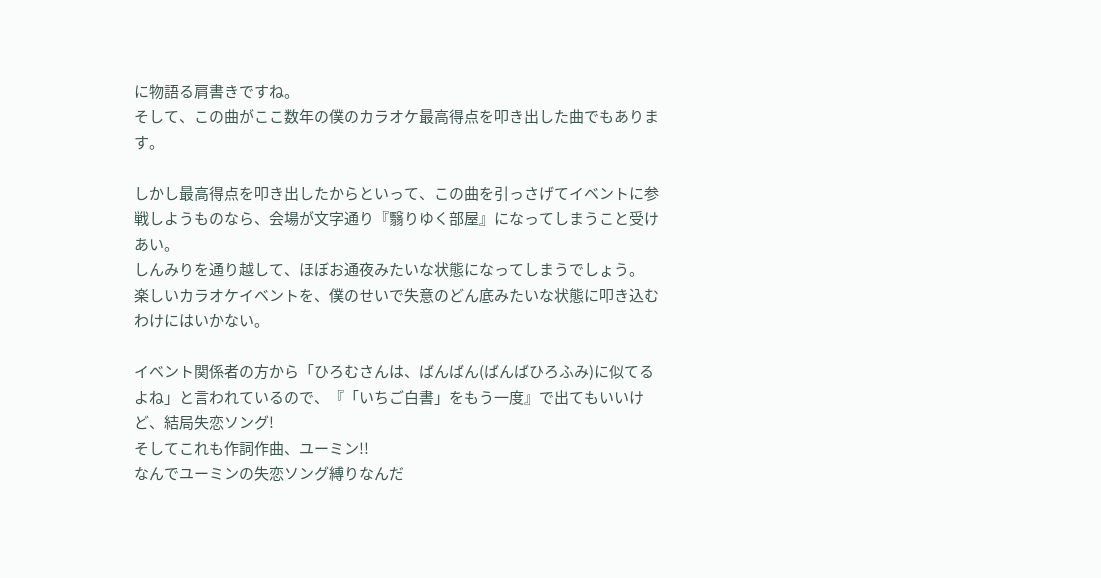に物語る肩書きですね。
そして、この曲がここ数年の僕のカラオケ最高得点を叩き出した曲でもあります。

しかし最高得点を叩き出したからといって、この曲を引っさげてイベントに参戦しようものなら、会場が文字通り『翳りゆく部屋』になってしまうこと受けあい。
しんみりを通り越して、ほぼお通夜みたいな状態になってしまうでしょう。
楽しいカラオケイベントを、僕のせいで失意のどん底みたいな状態に叩き込むわけにはいかない。

イベント関係者の方から「ひろむさんは、ばんばん(ばんばひろふみ)に似てるよね」と言われているので、『「いちご白書」をもう一度』で出てもいいけど、結局失恋ソング!
そしてこれも作詞作曲、ユーミン!!
なんでユーミンの失恋ソング縛りなんだ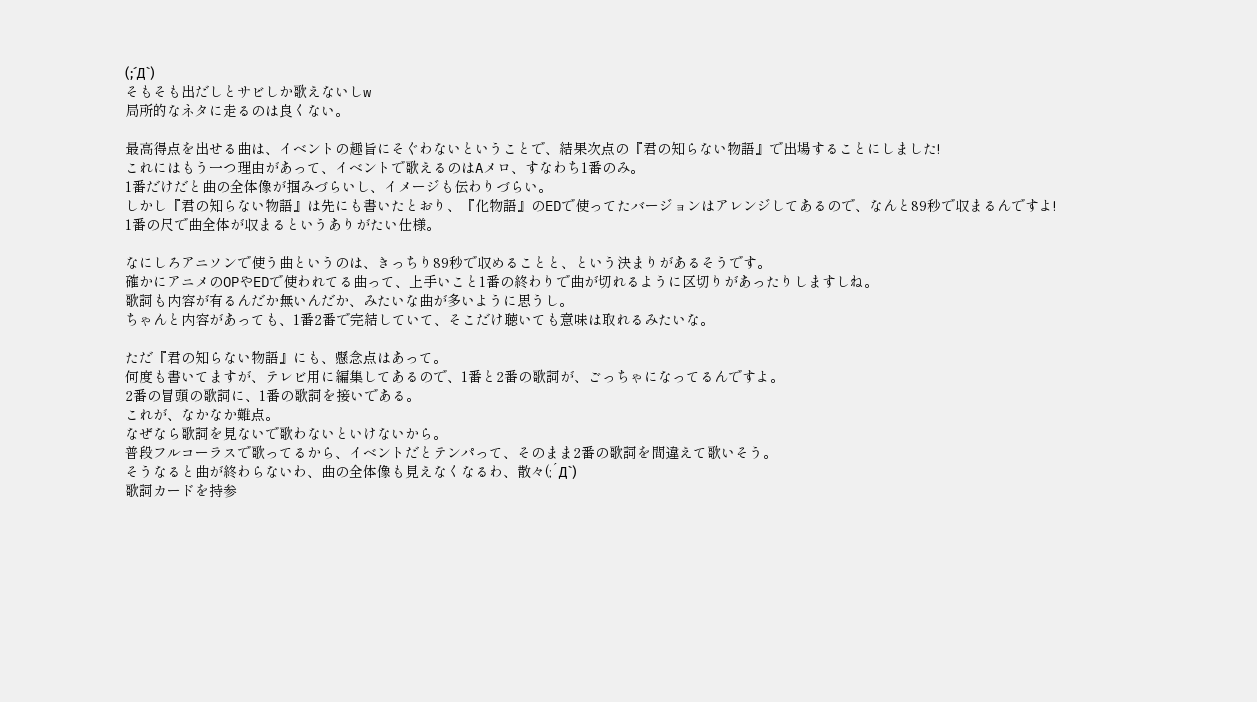(;´Д`)
そもそも出だしとサビしか歌えないしw
局所的なネタに走るのは良くない。

最高得点を出せる曲は、イベントの趣旨にそぐわないということで、結果次点の『君の知らない物語』で出場することにしました!
これにはもう一つ理由があって、イベントで歌えるのはAメロ、すなわち1番のみ。
1番だけだと曲の全体像が掴みづらいし、イメージも伝わりづらい。
しかし『君の知らない物語』は先にも書いたとおり、『化物語』のEDで使ってたバージョンはアレンジしてあるので、なんと89秒で収まるんですよ!
1番の尺で曲全体が収まるというありがたい仕様。

なにしろアニソンで使う曲というのは、きっちり89秒で収めることと、という決まりがあるそうです。
確かにアニメのOPやEDで使われてる曲って、上手いこと1番の終わりで曲が切れるように区切りがあったりしますしね。
歌詞も内容が有るんだか無いんだか、みたいな曲が多いように思うし。
ちゃんと内容があっても、1番2番で完結していて、そこだけ聴いても意味は取れるみたいな。

ただ『君の知らない物語』にも、懸念点はあって。
何度も書いてますが、テレビ用に編集してあるので、1番と2番の歌詞が、ごっちゃになってるんですよ。
2番の冒頭の歌詞に、1番の歌詞を接いである。
これが、なかなか難点。
なぜなら歌詞を見ないで歌わないといけないから。
普段フルコーラスで歌ってるから、イベントだとテンパって、そのまま2番の歌詞を間違えて歌いそう。
そうなると曲が終わらないわ、曲の全体像も見えなくなるわ、散々(;´Д`)
歌詞カードを持参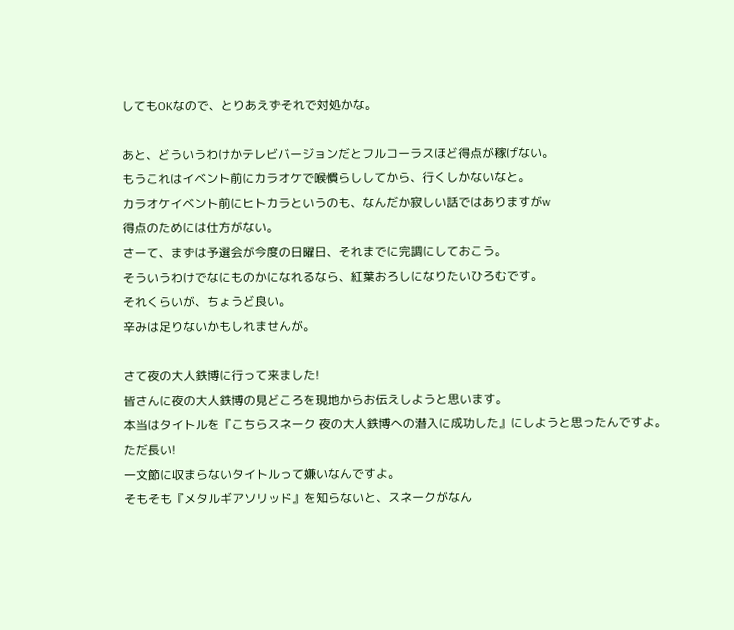してもOKなので、とりあえずそれで対処かな。

あと、どういうわけかテレビバージョンだとフルコーラスほど得点が稼げない。
もうこれはイベント前にカラオケで喉慣らししてから、行くしかないなと。
カラオケイベント前にヒトカラというのも、なんだか寂しい話ではありますがw
得点のためには仕方がない。
さーて、まずは予選会が今度の日曜日、それまでに完調にしておこう。
そういうわけでなにものかになれるなら、紅葉おろしになりたいひろむです。
それくらいが、ちょうど良い。
辛みは足りないかもしれませんが。

さて夜の大人鉄博に行って来ました!
皆さんに夜の大人鉄博の見どころを現地からお伝えしようと思います。
本当はタイトルを『こちらスネーク 夜の大人鉄博への潜入に成功した』にしようと思ったんですよ。
ただ長い!
一文節に収まらないタイトルって嫌いなんですよ。
そもそも『メタルギアソリッド』を知らないと、スネークがなん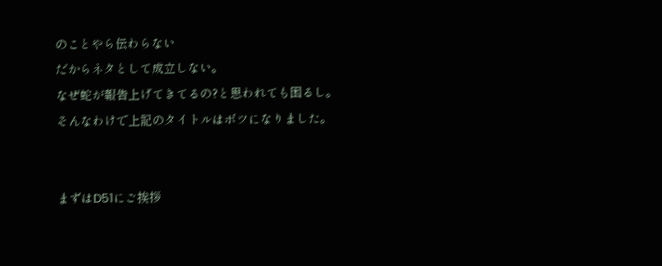のことやら伝わらない
だからネタとして成立しない。
なぜ蛇が報告上げてきてるの?と思われても困るし。
そんなわけで上記のタイトルはボツになりました。


まずはD51にご挨拶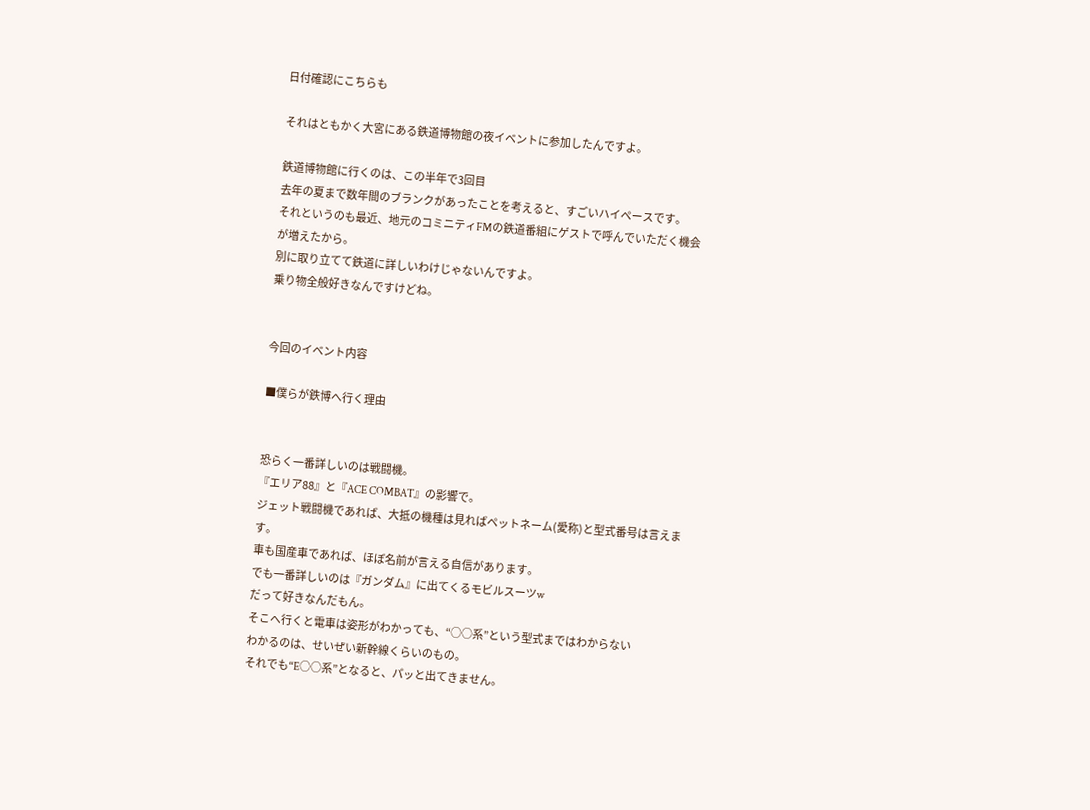日付確認にこちらも

それはともかく大宮にある鉄道博物館の夜イベントに参加したんですよ。

鉄道博物館に行くのは、この半年で3回目
去年の夏まで数年間のブランクがあったことを考えると、すごいハイペースです。
それというのも最近、地元のコミニティFMの鉄道番組にゲストで呼んでいただく機会が増えたから。
別に取り立てて鉄道に詳しいわけじゃないんですよ。
乗り物全般好きなんですけどね。


今回のイベント内容

■僕らが鉄博へ行く理由


恐らく一番詳しいのは戦闘機。
『エリア88』と『ACE COMBAT』の影響で。
ジェット戦闘機であれば、大抵の機種は見ればペットネーム(愛称)と型式番号は言えます。
車も国産車であれば、ほぼ名前が言える自信があります。
でも一番詳しいのは『ガンダム』に出てくるモビルスーツw
だって好きなんだもん。
そこへ行くと電車は姿形がわかっても、“○○系”という型式まではわからない
わかるのは、せいぜい新幹線くらいのもの。
それでも“E○○系”となると、パッと出てきません。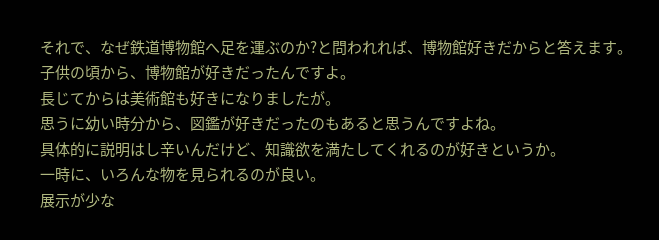それで、なぜ鉄道博物館へ足を運ぶのか?と問われれば、博物館好きだからと答えます。
子供の頃から、博物館が好きだったんですよ。
長じてからは美術館も好きになりましたが。
思うに幼い時分から、図鑑が好きだったのもあると思うんですよね。
具体的に説明はし辛いんだけど、知識欲を満たしてくれるのが好きというか。
一時に、いろんな物を見られるのが良い。
展示が少な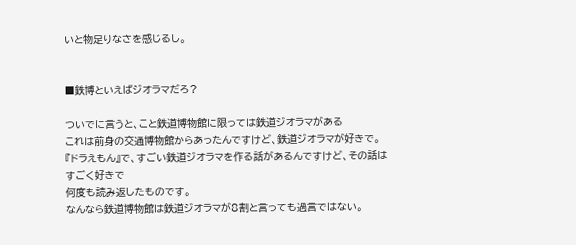いと物足りなさを感じるし。


■鉄博といえばジオラマだろ?

ついでに言うと、こと鉄道博物館に限っては鉄道ジオラマがある
これは前身の交通博物館からあったんですけど、鉄道ジオラマが好きで。
『ドラえもん』で、すごい鉄道ジオラマを作る話があるんですけど、その話はすごく好きで
何度も読み返したものです。
なんなら鉄道博物館は鉄道ジオラマが8割と言っても過言ではない。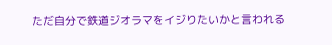ただ自分で鉄道ジオラマをイジりたいかと言われる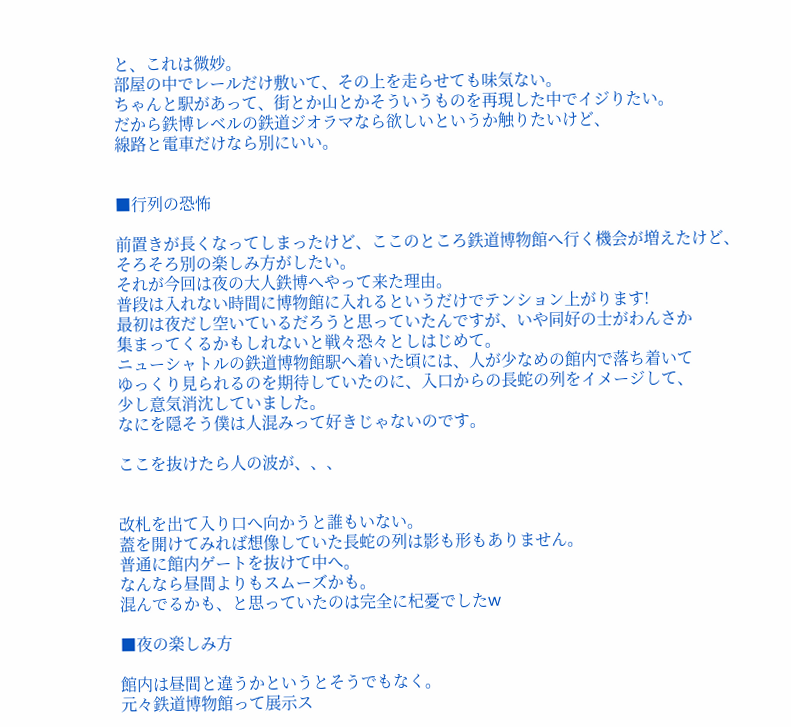と、これは微妙。
部屋の中でレールだけ敷いて、その上を走らせても味気ない。
ちゃんと駅があって、街とか山とかそういうものを再現した中でイジりたい。
だから鉄博レベルの鉄道ジオラマなら欲しいというか触りたいけど、
線路と電車だけなら別にいい。


■行列の恐怖

前置きが長くなってしまったけど、ここのところ鉄道博物館へ行く機会が増えたけど、
そろそろ別の楽しみ方がしたい。
それが今回は夜の大人鉄博へやって来た理由。
普段は入れない時間に博物館に入れるというだけでテンション上がります!
最初は夜だし空いているだろうと思っていたんですが、いや同好の士がわんさか
集まってくるかもしれないと戦々恐々としはじめて。
ニューシャトルの鉄道博物館駅へ着いた頃には、人が少なめの館内で落ち着いて
ゆっくり見られるのを期待していたのに、入口からの長蛇の列をイメージして、
少し意気消沈していました。
なにを隠そう僕は人混みって好きじゃないのです。

ここを抜けたら人の波が、、、


改札を出て入り口へ向かうと誰もいない。
蓋を開けてみれば想像していた長蛇の列は影も形もありません。
普通に館内ゲートを抜けて中へ。
なんなら昼間よりもスムーズかも。
混んでるかも、と思っていたのは完全に杞憂でしたw

■夜の楽しみ方

館内は昼間と違うかというとそうでもなく。
元々鉄道博物館って展示ス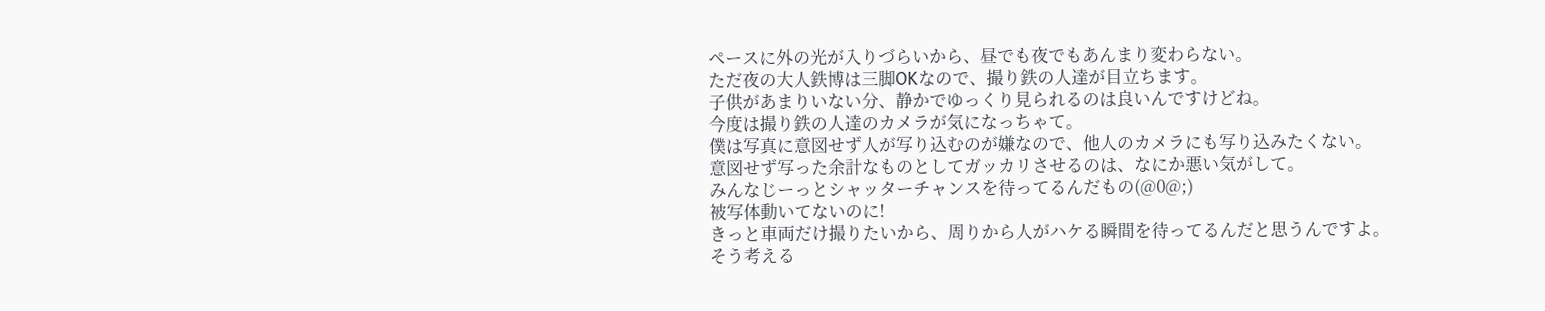ペースに外の光が入りづらいから、昼でも夜でもあんまり変わらない。
ただ夜の大人鉄博は三脚OKなので、撮り鉄の人達が目立ちます。
子供があまりいない分、静かでゆっくり見られるのは良いんですけどね。
今度は撮り鉄の人達のカメラが気になっちゃて。
僕は写真に意図せず人が写り込むのが嫌なので、他人のカメラにも写り込みたくない。
意図せず写った余計なものとしてガッカリさせるのは、なにか悪い気がして。
みんなじーっとシャッターチャンスを待ってるんだもの(@0@;)
被写体動いてないのに!
きっと車両だけ撮りたいから、周りから人がハケる瞬間を待ってるんだと思うんですよ。
そう考える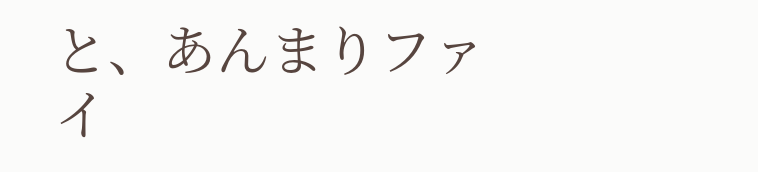と、あんまりファイ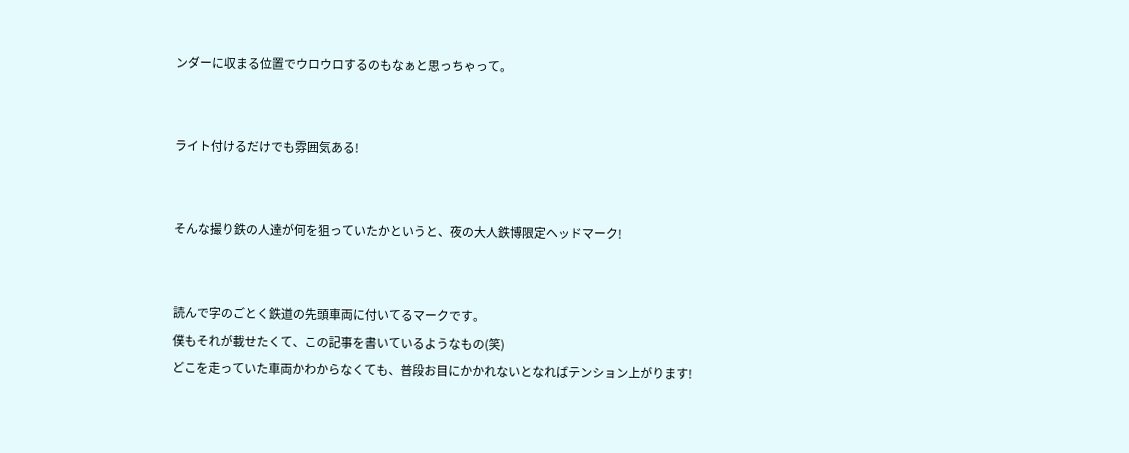ンダーに収まる位置でウロウロするのもなぁと思っちゃって。


ライト付けるだけでも雰囲気ある!


そんな撮り鉄の人達が何を狙っていたかというと、夜の大人鉄博限定ヘッドマーク!


読んで字のごとく鉄道の先頭車両に付いてるマークです。
僕もそれが載せたくて、この記事を書いているようなもの(笑)
どこを走っていた車両かわからなくても、普段お目にかかれないとなればテンション上がります!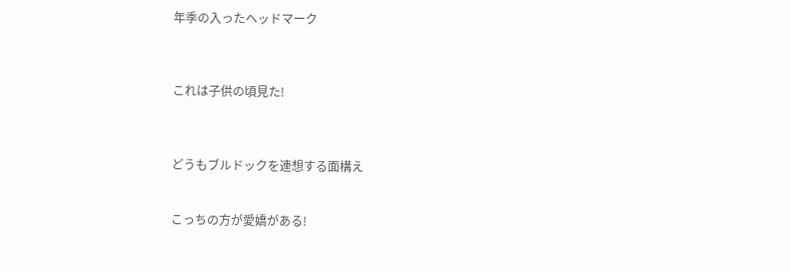年季の入ったヘッドマーク



これは子供の頃見た!



どうもブルドックを連想する面構え


こっちの方が愛嬌がある!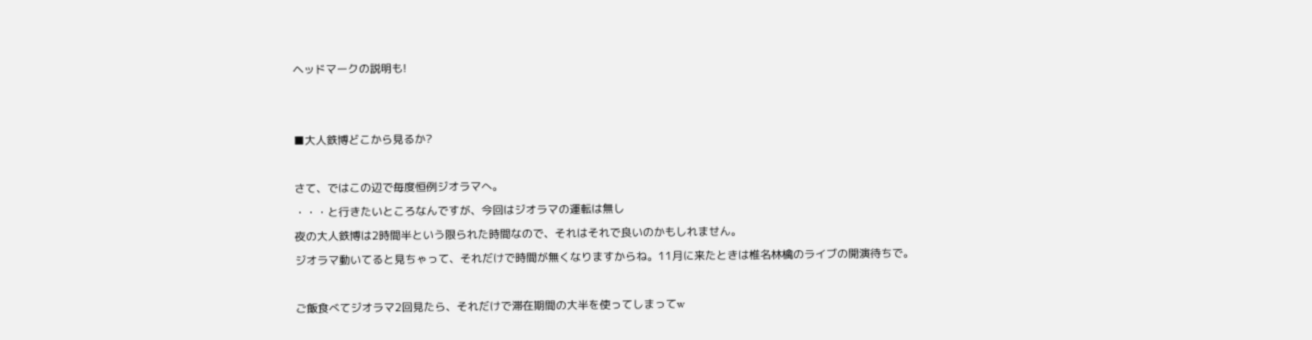ヘッドマークの説明も!


■大人鉄博どこから見るか?

さて、ではこの辺で毎度恒例ジオラマへ。
・・・と行きたいところなんですが、今回はジオラマの運転は無し
夜の大人鉄博は2時間半という限られた時間なので、それはそれで良いのかもしれません。
ジオラマ動いてると見ちゃって、それだけで時間が無くなりますからね。11月に来たときは椎名林檎のライブの開演待ちで。

ご飯食べてジオラマ2回見たら、それだけで滞在期間の大半を使ってしまってw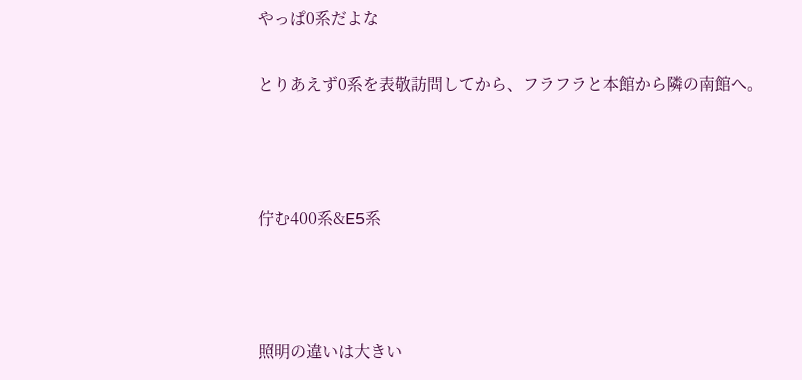やっぱ0系だよな

とりあえず0系を表敬訪問してから、フラフラと本館から隣の南館へ。



佇む400系&E5系



照明の違いは大きい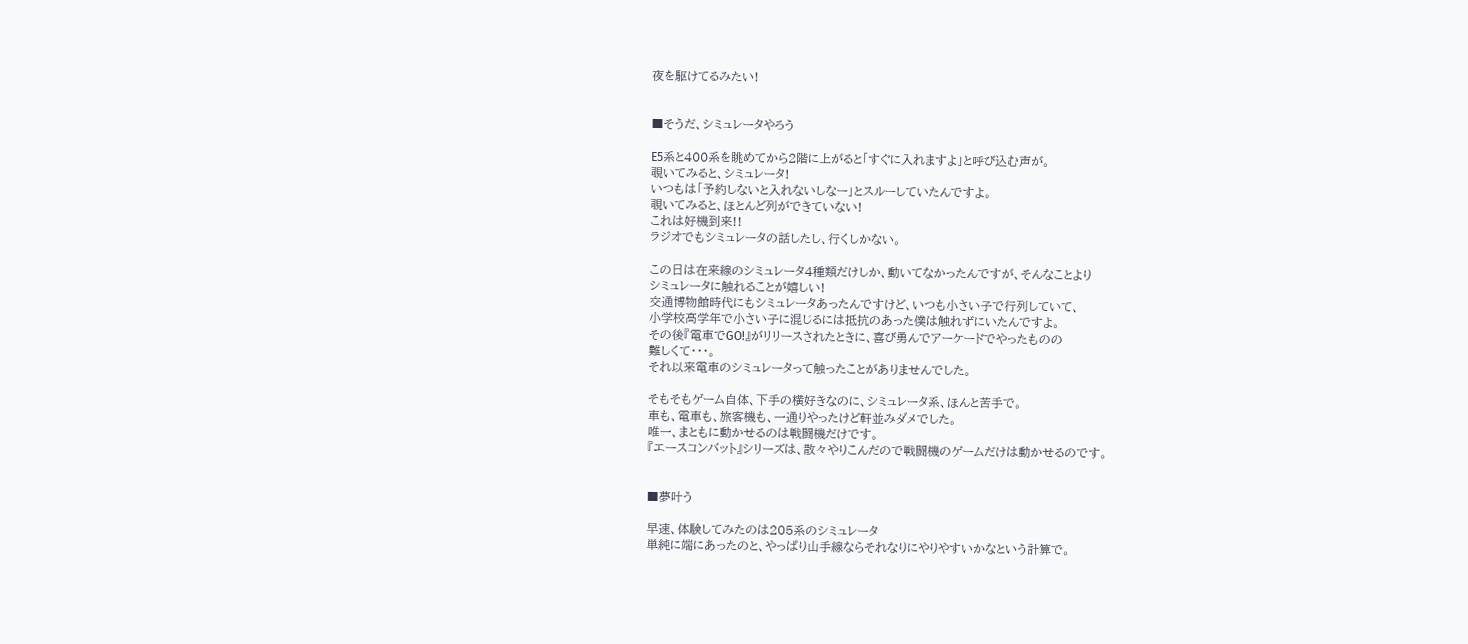夜を駆けてるみたい!


■そうだ、シミュレータやろう

E5系と400系を眺めてから2階に上がると「すぐに入れますよ」と呼び込む声が。
覗いてみると、シミュレータ!
いつもは「予約しないと入れないしなー」とスルーしていたんですよ。
覗いてみると、ほとんど列ができていない!
これは好機到来!!
ラジオでもシミュレータの話したし、行くしかない。

この日は在来線のシミュレータ4種類だけしか、動いてなかったんですが、そんなことより
シミュレータに触れることが嬉しい!
交通博物館時代にもシミュレータあったんですけど、いつも小さい子で行列していて、
小学校高学年で小さい子に混じるには抵抗のあった僕は触れずにいたんですよ。
その後『電車でGO!』がリリースされたときに、喜び勇んでアーケードでやったものの
難しくて・・・。
それ以来電車のシミュレータって触ったことがありませんでした。

そもそもゲーム自体、下手の横好きなのに、シミュレータ系、ほんと苦手で。
車も、電車も、旅客機も、一通りやったけど軒並みダメでした。
唯一、まともに動かせるのは戦闘機だけです。
『エースコンバット』シリーズは、散々やりこんだので戦闘機のゲームだけは動かせるのです。


■夢叶う

早速、体験してみたのは205系のシミュレータ
単純に端にあったのと、やっぱり山手線ならそれなりにやりやすいかなという計算で。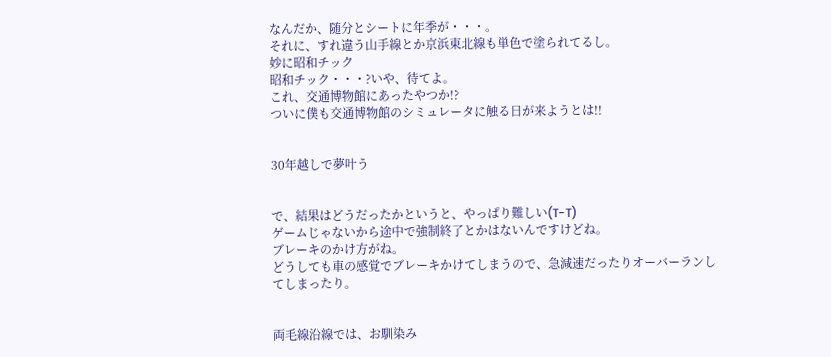なんだか、随分とシートに年季が・・・。
それに、すれ違う山手線とか京浜東北線も単色で塗られてるし。
妙に昭和チック
昭和チック・・・?いや、待てよ。
これ、交通博物館にあったやつか!?
ついに僕も交通博物館のシミュレータに触る日が来ようとは!!


30年越しで夢叶う


で、結果はどうだったかというと、やっぱり難しい(T-T)
ゲームじゃないから途中で強制終了とかはないんですけどね。
ブレーキのかけ方がね。
どうしても車の感覚でブレーキかけてしまうので、急減速だったりオーバーランしてしまったり。


両毛線沿線では、お馴染み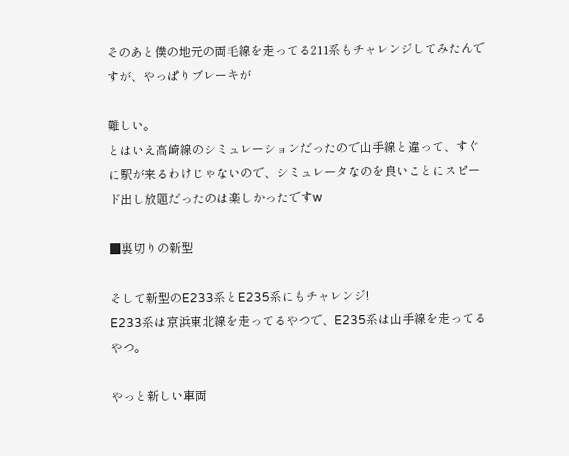そのあと僕の地元の両毛線を走ってる211系もチャレンジしてみたんですが、やっぱりブレーキが

難しい。
とはいえ高崎線のシミュレーションだったので山手線と違って、すぐに駅が来るわけじゃないので、シミュレータなのを良いことにスピード出し放題だったのは楽しかったですw

■裏切りの新型

そして新型のE233系とE235系にもチャレンジ!
E233系は京浜東北線を走ってるやつで、E235系は山手線を走ってるやつ。

やっと新しい車両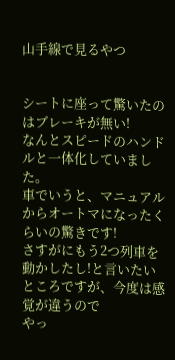山手線で見るやつ


シートに座って驚いたのはブレーキが無い!
なんとスピードのハンドルと一体化していました。
車でいうと、マニュアルからオートマになったくらいの驚きです!
さすがにもう2つ列車を動かしたし!と言いたいところですが、今度は感覚が違うので
やっ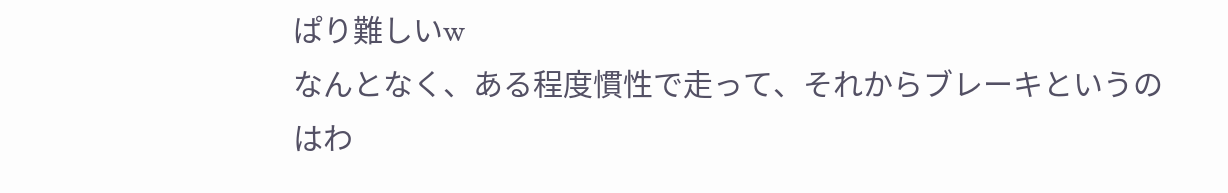ぱり難しいw
なんとなく、ある程度慣性で走って、それからブレーキというのはわ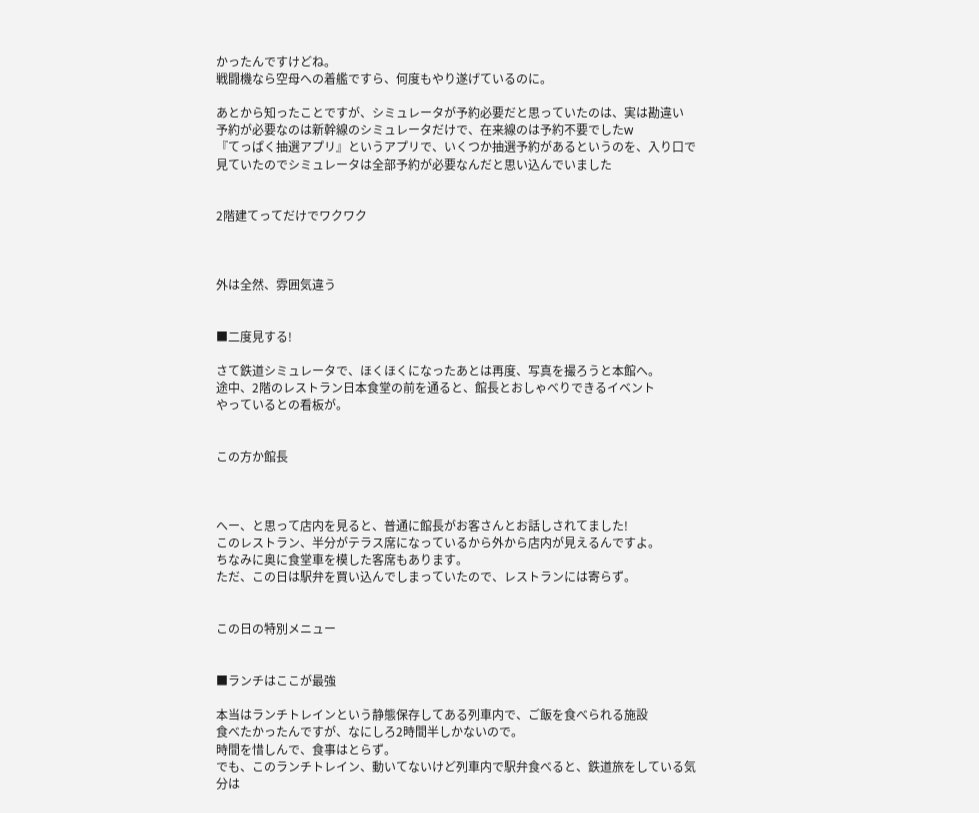かったんですけどね。
戦闘機なら空母への着艦ですら、何度もやり遂げているのに。

あとから知ったことですが、シミュレータが予約必要だと思っていたのは、実は勘違い
予約が必要なのは新幹線のシミュレータだけで、在来線のは予約不要でしたw
『てっぱく抽選アプリ』というアプリで、いくつか抽選予約があるというのを、入り口で見ていたのでシミュレータは全部予約が必要なんだと思い込んでいました


2階建てってだけでワクワク



外は全然、雰囲気違う


■二度見する!

さて鉄道シミュレータで、ほくほくになったあとは再度、写真を撮ろうと本館へ。
途中、2階のレストラン日本食堂の前を通ると、館長とおしゃべりできるイベント
やっているとの看板が。


この方か館長



へー、と思って店内を見ると、普通に館長がお客さんとお話しされてました!
このレストラン、半分がテラス席になっているから外から店内が見えるんですよ。
ちなみに奥に食堂車を模した客席もあります。
ただ、この日は駅弁を買い込んでしまっていたので、レストランには寄らず。


この日の特別メニュー


■ランチはここが最強

本当はランチトレインという静態保存してある列車内で、ご飯を食べられる施設
食べたかったんですが、なにしろ2時間半しかないので。
時間を惜しんで、食事はとらず。
でも、このランチトレイン、動いてないけど列車内で駅弁食べると、鉄道旅をしている気分は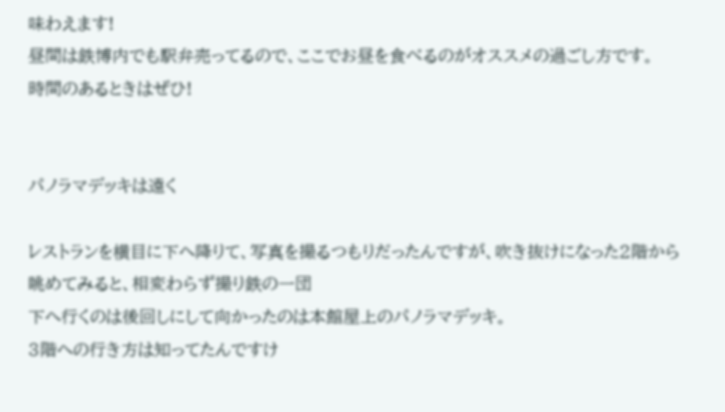味わえます!
昼間は鉄博内でも駅弁売ってるので、ここでお昼を食べるのがオススメの過ごし方です。
時間のあるときはぜひ!


パノラマデッキは遠く

レストランを横目に下へ降りて、写真を撮るつもりだったんですが、吹き抜けになった2階から眺めてみると、相変わらず撮り鉄の一団
下へ行くのは後回しにして向かったのは本館屋上のパノラマデッキ。
3階への行き方は知ってたんですけ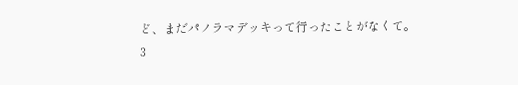ど、まだパノラマデッキって行ったことがなくて。
3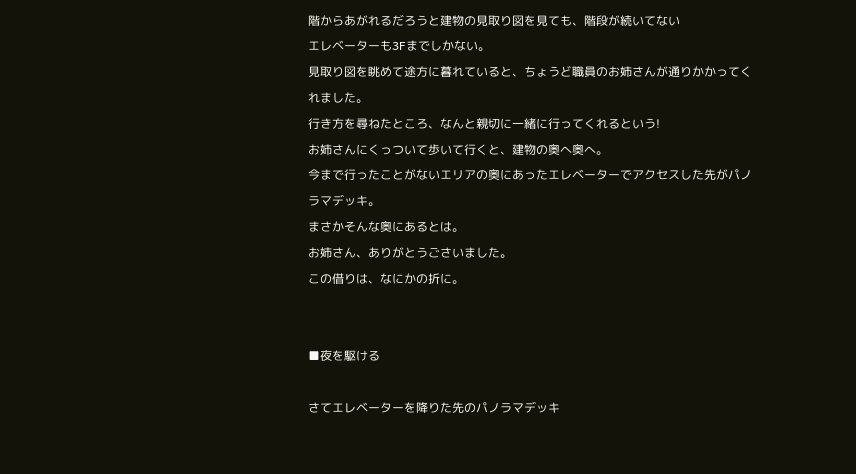階からあがれるだろうと建物の見取り図を見ても、階段が続いてない
エレベーターも3Fまでしかない。
見取り図を眺めて途方に暮れていると、ちょうど職員のお姉さんが通りかかってくれました。
行き方を尋ねたところ、なんと親切に一緒に行ってくれるという!
お姉さんにくっついて歩いて行くと、建物の奥へ奥へ。
今まで行ったことがないエリアの奥にあったエレベーターでアクセスした先がパノラマデッキ。
まさかそんな奥にあるとは。
お姉さん、ありがとうごさいました。
この借りは、なにかの折に。


■夜を駆ける

さてエレベーターを降りた先のパノラマデッキ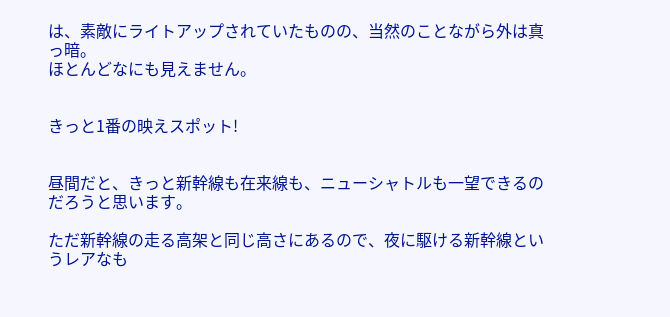は、素敵にライトアップされていたものの、当然のことながら外は真っ暗。
ほとんどなにも見えません。


きっと1番の映えスポット!


昼間だと、きっと新幹線も在来線も、ニューシャトルも一望できるのだろうと思います。

ただ新幹線の走る高架と同じ高さにあるので、夜に駆ける新幹線というレアなも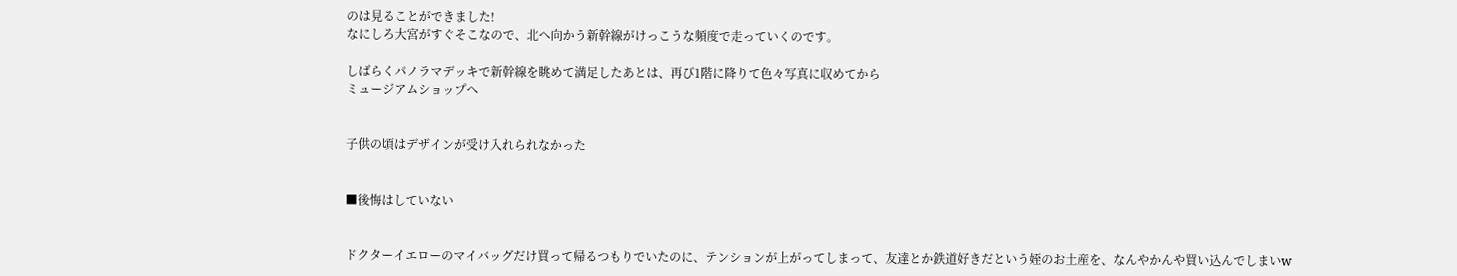のは見ることができました!
なにしろ大宮がすぐそこなので、北へ向かう新幹線がけっこうな頻度で走っていくのです。

しばらくパノラマデッキで新幹線を眺めて満足したあとは、再び1階に降りて色々写真に収めてから
ミュージアムショップへ


子供の頃はデザインが受け入れられなかった


■後悔はしていない


ドクターイエローのマイバッグだけ買って帰るつもりでいたのに、テンションが上がってしまって、友達とか鉄道好きだという姪のお土産を、なんやかんや買い込んでしまいw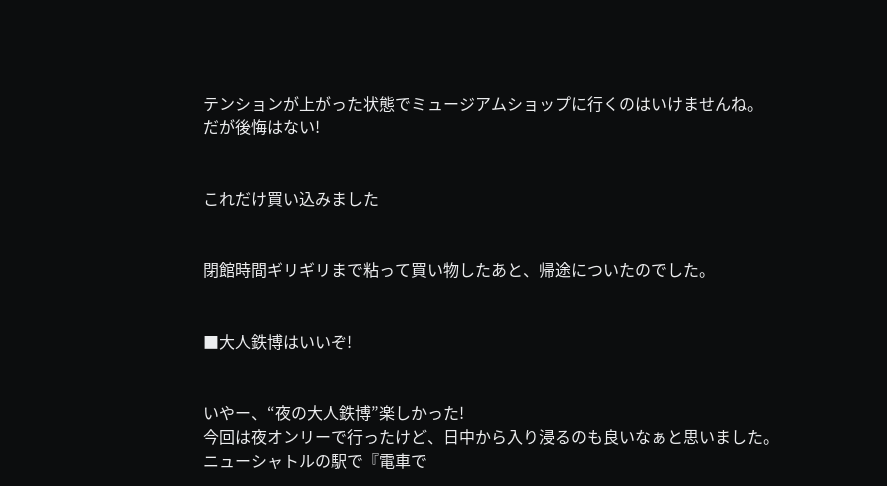テンションが上がった状態でミュージアムショップに行くのはいけませんね。
だが後悔はない!


これだけ買い込みました


閉館時間ギリギリまで粘って買い物したあと、帰途についたのでした。


■大人鉄博はいいぞ!


いやー、“夜の大人鉄博”楽しかった!
今回は夜オンリーで行ったけど、日中から入り浸るのも良いなぁと思いました。
ニューシャトルの駅で『電車で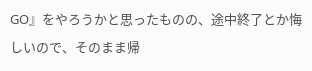GO』をやろうかと思ったものの、途中終了とか悔しいので、そのまま帰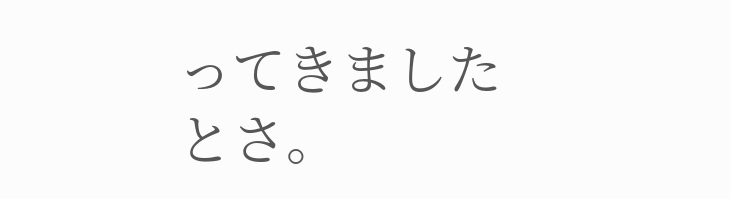ってきましたとさ。